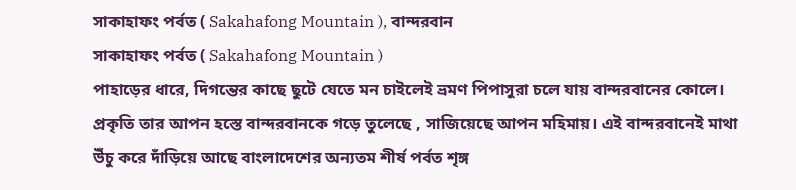সাকাহাফং পর্বত ( Sakahafong Mountain ), বান্দরবান
সাকাহাফং পর্বত ( Sakahafong Mountain )
পাহাড়ের ধারে, দিগন্তের কাছে ছুটে যেতে মন চাইলেই ভ্রমণ পিপাসুরা চলে যায় বান্দরবানের কোলে। প্রকৃতি তার আপন হস্তে বান্দরবানকে গড়ে তুলেছে , সাজিয়েছে আপন মহিমায়। এই বান্দরবানেই মাথা উঁচু করে দাঁড়িয়ে আছে বাংলাদেশের অন্যতম শীর্ষ পর্বত শৃঙ্গ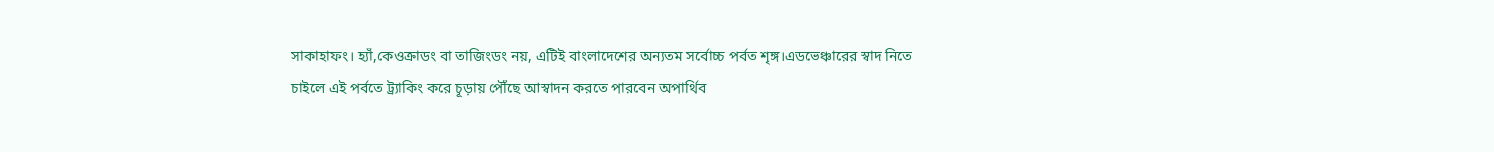সাকাহাফং। হ্যাঁ,কেওক্রাডং বা তাজিংডং নয়, এটিই বাংলাদেশের অন্যতম সর্বোচ্চ পর্বত শৃঙ্গ।এডভেঞ্চারের স্বাদ নিতে চাইলে এই পর্বতে ট্র্যাকিং করে চূড়ায় পৌঁছে আস্বাদন করতে পারবেন অপার্থিব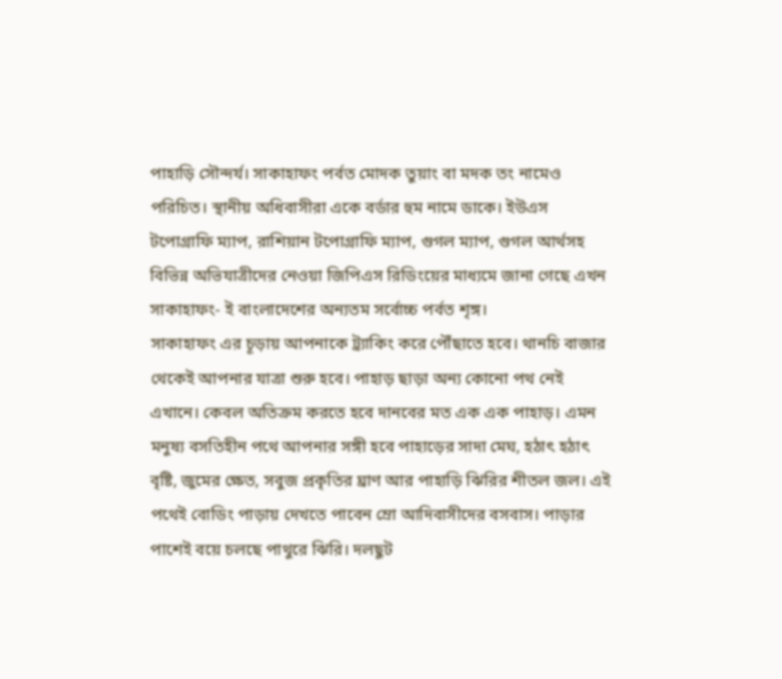পাহাড়ি সৌন্দর্য। সাকাহাফং পর্বত মোদক তুয়াং বা মদক তং নামেও পরিচিত। স্থানীয় অধিবাসীরা একে বর্ডার হুম নামে ডাকে। ইউএস টপোগ্রাফি ম্যাপ, রাশিয়ান টপোগ্রাফি ম্যাপ, গুগল ম্যাপ, গুগল আর্থসহ বিভিন্ন অভিযাত্রীদের নেওয়া জিপিএস রিডিংয়ের মাধ্যমে জানা গেছে এখন সাকাহাফং- ই বাংলাদেশের অন্যতম সর্বোচ্চ পর্বত শৃঙ্গ।
সাকাহাফং এর চূড়ায় আপনাকে ট্র্যাকিং করে পৌঁছাতে হবে। থানচি বাজার থেকেই আপনার যাত্রা শুরু হবে। পাহাড় ছাড়া অন্য কোনো পথ নেই এখানে। কেবল অতিক্রম করতে হবে দানবের মত এক এক পাহাড়। এমন মনুষ্য বসতিহীন পথে আপনার সঙ্গী হবে পাহাড়ের সাদা মেঘ, হঠাৎ হঠাৎ বৃষ্টি, জুমের ক্ষেত, সবুজ প্রকৃতির ঘ্রাণ আর পাহাড়ি ঝিরির শীতল জল। এই পথেই বোডিং পাড়ায় দেখতে পাবেন ম্রো আদিবাসীদের বসবাস। পাড়ার পাশেই বয়ে চলছে পাথুরে ঝিরি। দলছুট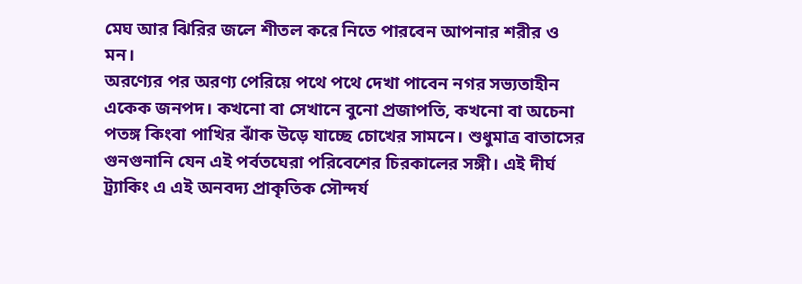মেঘ আর ঝিরির জলে শীতল করে নিতে পারবেন আপনার শরীর ও মন।
অরণ্যের পর অরণ্য পেরিয়ে পথে পথে দেখা পাবেন নগর সভ্যতাহীন একেক জনপদ। কখনো বা সেখানে বুনো প্রজাপতি, কখনো বা অচেনা পতঙ্গ কিংবা পাখির ঝাঁক উড়ে যাচ্ছে চোখের সামনে। শুধুমাত্র বাতাসের গুনগুনানি যেন এই পর্বতঘেরা পরিবেশের চিরকালের সঙ্গী। এই দীর্ঘ ট্র্যাকিং এ এই অনবদ্য প্রাকৃতিক সৌন্দর্য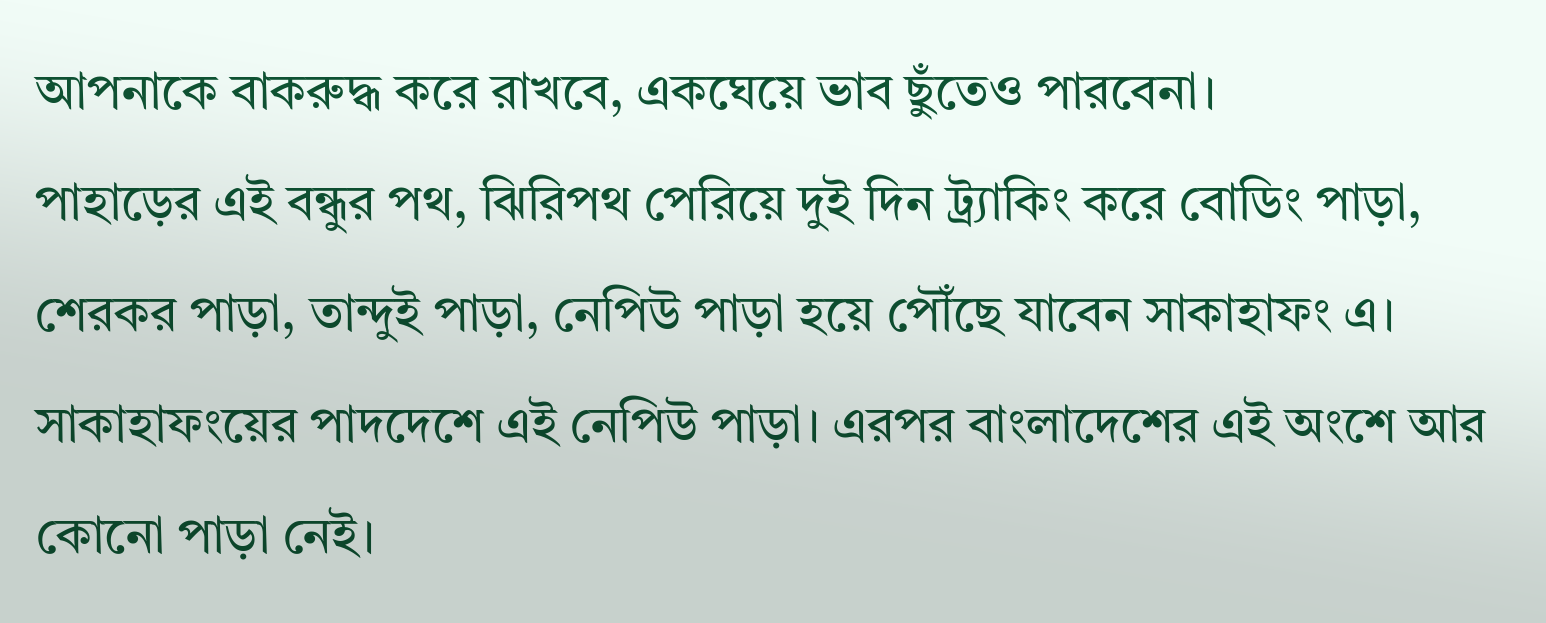আপনাকে বাকরুদ্ধ করে রাখবে, একঘেয়ে ভাব ছুঁতেও পারবেনা।
পাহাড়ের এই বন্ধুর পথ, ঝিরিপথ পেরিয়ে দুই দিন ট্র্যাকিং করে বোডিং পাড়া, শেরকর পাড়া, তান্দুই পাড়া, নেপিউ পাড়া হয়ে পৌঁছে যাবেন সাকাহাফং এ। সাকাহাফংয়ের পাদদেশে এই নেপিউ পাড়া। এরপর বাংলাদেশের এই অংশে আর কোনো পাড়া নেই।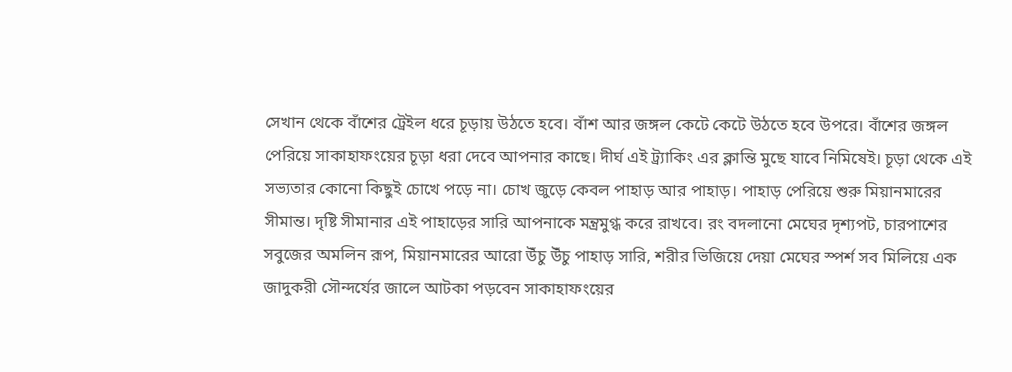সেখান থেকে বাঁশের ট্রেইল ধরে চূড়ায় উঠতে হবে। বাঁশ আর জঙ্গল কেটে কেটে উঠতে হবে উপরে। বাঁশের জঙ্গল পেরিয়ে সাকাহাফংয়ের চূড়া ধরা দেবে আপনার কাছে। দীর্ঘ এই ট্র্যাকিং এর ক্লান্তি মুছে যাবে নিমিষেই। চূড়া থেকে এই সভ্যতার কোনো কিছুই চোখে পড়ে না। চোখ জুড়ে কেবল পাহাড় আর পাহাড়। পাহাড় পেরিয়ে শুরু মিয়ানমারের সীমান্ত। দৃষ্টি সীমানার এই পাহাড়ের সারি আপনাকে মন্ত্রমুগ্ধ করে রাখবে। রং বদলানো মেঘের দৃশ্যপট, চারপাশের সবুজের অমলিন রূপ, মিয়ানমারের আরো উঁচু উঁচু পাহাড় সারি, শরীর ভিজিয়ে দেয়া মেঘের স্পর্শ সব মিলিয়ে এক জাদুকরী সৌন্দর্যের জালে আটকা পড়বেন সাকাহাফংয়ের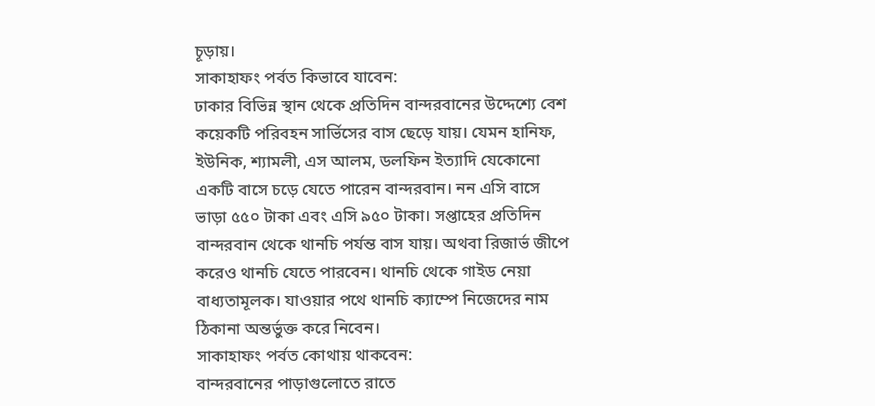চূড়ায়।
সাকাহাফং পর্বত কিভাবে যাবেন:
ঢাকার বিভিন্ন স্থান থেকে প্রতিদিন বান্দরবানের উদ্দেশ্যে বেশ কয়েকটি পরিবহন সার্ভিসের বাস ছেড়ে যায়। যেমন হানিফ, ইউনিক, শ্যামলী, এস আলম, ডলফিন ইত্যাদি যেকোনো একটি বাসে চড়ে যেতে পারেন বান্দরবান। নন এসি বাসে ভাড়া ৫৫০ টাকা এবং এসি ৯৫০ টাকা। সপ্তাহের প্রতিদিন বান্দরবান থেকে থানচি পর্যন্ত বাস যায়। অথবা রিজার্ভ জীপে করেও থানচি যেতে পারবেন। থানচি থেকে গাইড নেয়া বাধ্যতামূলক। যাওয়ার পথে থানচি ক্যাম্পে নিজেদের নাম ঠিকানা অন্তর্ভুক্ত করে নিবেন।
সাকাহাফং পর্বত কোথায় থাকবেন:
বান্দরবানের পাড়াগুলোতে রাতে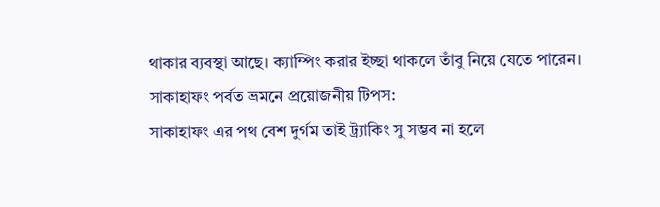থাকার ব্যবস্থা আছে। ক্যাম্পিং করার ইচ্ছা থাকলে তাঁবু নিয়ে যেতে পারেন।
সাকাহাফং পর্বত ভ্রমনে প্রয়োজনীয় টিপস:
সাকাহাফং এর পথ বেশ দুর্গম তাই ট্র্যাকিং সু সম্ভব না হলে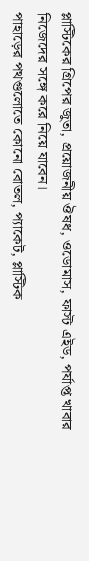প্লাস্টিকের গ্রিপের জুতা, প্রয়োজনীয় ঔষধ, ওডোমাস, ফাস্ট এইড, পর্যাপ্ত খাবার নিজেদের সঙ্গে করে নিয়ে যাবেন।
পাহাড়ের পথগুলোতে কোনো বোতল, প্যাকেট, প্লাস্টিক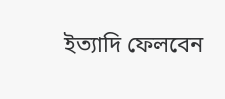ইত্যাদি ফেলবেন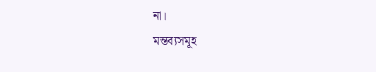না।
মন্তব্যসমূহ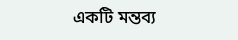একটি মন্তব্য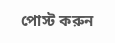পোস্ট করুন